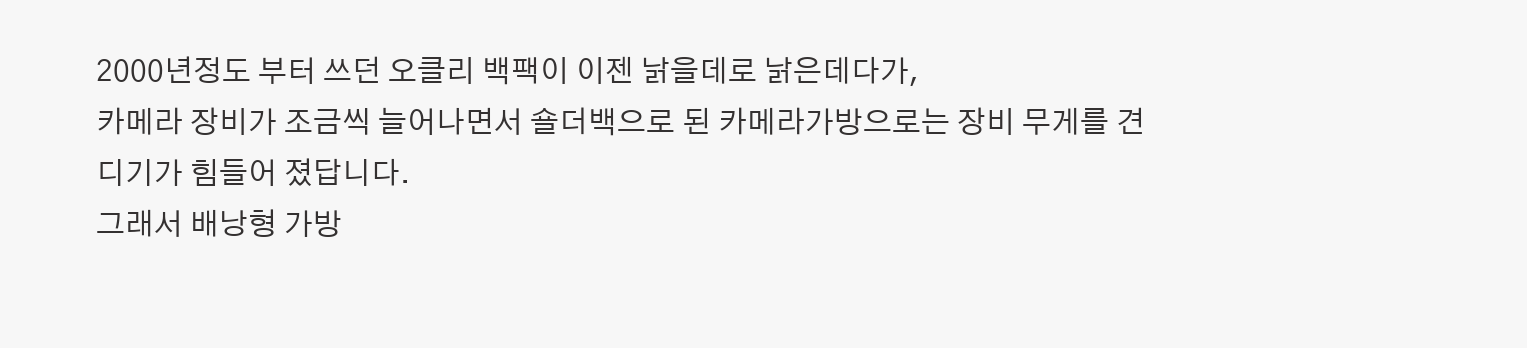2000년정도 부터 쓰던 오클리 백팩이 이젠 낡을데로 낡은데다가,
카메라 장비가 조금씩 늘어나면서 숄더백으로 된 카메라가방으로는 장비 무게를 견디기가 힘들어 졌답니다.
그래서 배낭형 가방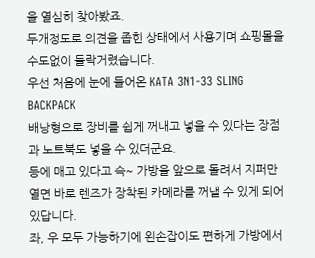을 열심히 찾아봤죠.
두개정도로 의견을 좁힌 상태에서 사용기며 쇼핑몰을 수도없이 들락거렸습니다.
우선 처음에 눈에 들어온 KATA 3N1-33 SLING BACKPACK
배낭형으로 장비를 쉽게 꺼내고 넣을 수 있다는 장점과 노트북도 넣을 수 있더군요.
등에 매고 있다고 슥~ 가방을 앞으로 돌려서 지퍼만 열면 바로 렌즈가 장착된 카메라를 꺼낼 수 있게 되어 있답니다.
좌, 우 모두 가능하기에 왼손잡이도 편하게 가방에서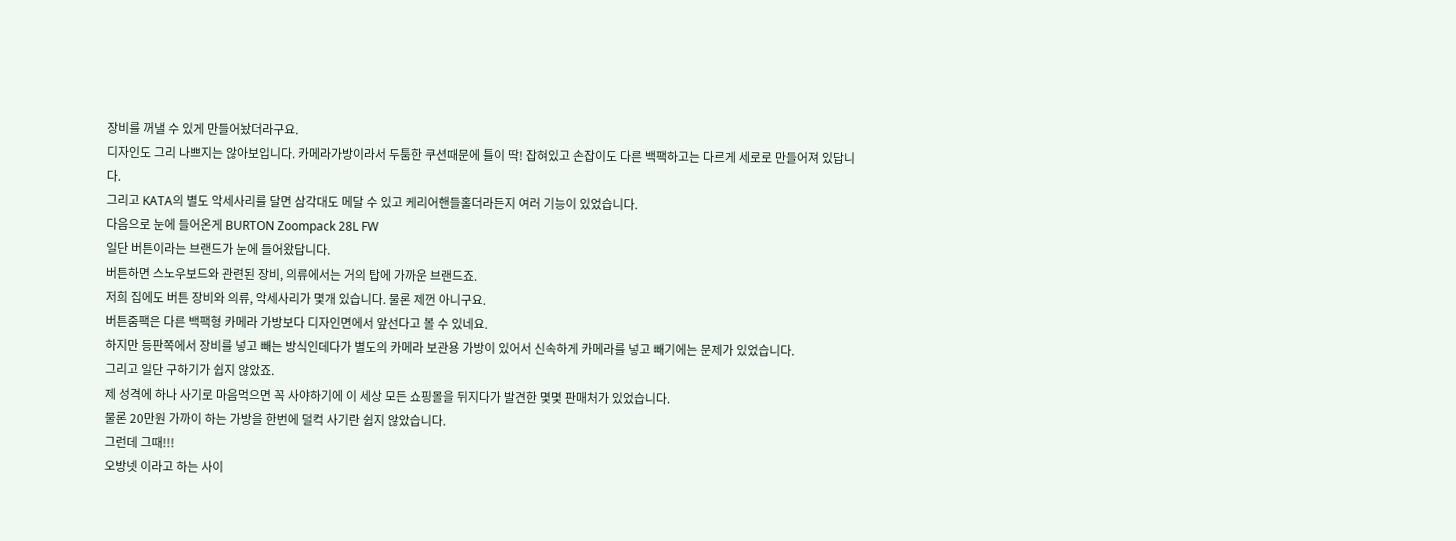장비를 꺼낼 수 있게 만들어놨더라구요.
디자인도 그리 나쁘지는 않아보입니다. 카메라가방이라서 두툼한 쿠션때문에 틀이 딱! 잡혀있고 손잡이도 다른 백팩하고는 다르게 세로로 만들어져 있답니다.
그리고 KATA의 별도 악세사리를 달면 삼각대도 메달 수 있고 케리어핸들홀더라든지 여러 기능이 있었습니다.
다음으로 눈에 들어온게 BURTON Zoompack 28L FW
일단 버튼이라는 브랜드가 눈에 들어왔답니다.
버튼하면 스노우보드와 관련된 장비, 의류에서는 거의 탑에 가까운 브랜드죠.
저희 집에도 버튼 장비와 의류, 악세사리가 몇개 있습니다. 물론 제껀 아니구요.
버튼줌팩은 다른 백팩형 카메라 가방보다 디자인면에서 앞선다고 볼 수 있네요.
하지만 등판쪽에서 장비를 넣고 빼는 방식인데다가 별도의 카메라 보관용 가방이 있어서 신속하게 카메라를 넣고 빼기에는 문제가 있었습니다.
그리고 일단 구하기가 쉽지 않았죠.
제 성격에 하나 사기로 마음먹으면 꼭 사야하기에 이 세상 모든 쇼핑몰을 뒤지다가 발견한 몇몇 판매처가 있었습니다.
물론 20만원 가까이 하는 가방을 한번에 덜컥 사기란 쉽지 않았습니다.
그런데 그때!!!
오방넷 이라고 하는 사이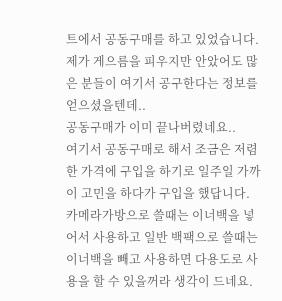트에서 공동구매를 하고 있었습니다.
제가 게으름을 피우지만 안았어도 많은 분들이 여기서 공구한다는 정보를 얻으셨을텐데..
공동구매가 이미 끝나버렸네요..
여기서 공동구매로 해서 조금은 저렴한 가격에 구입을 하기로 일주일 가까이 고민을 하다가 구입을 했답니다.
카메라가방으로 쓸때는 이너백을 넣어서 사용하고 일반 백팩으로 쓸때는 이너백을 빼고 사용하면 다용도로 사용을 할 수 있을꺼라 생각이 드네요.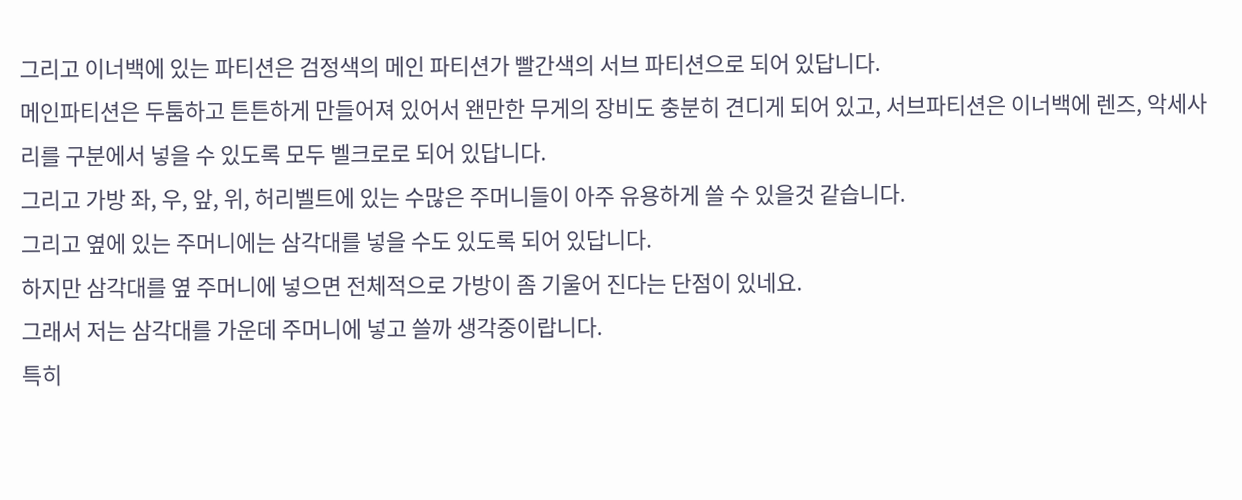그리고 이너백에 있는 파티션은 검정색의 메인 파티션가 빨간색의 서브 파티션으로 되어 있답니다.
메인파티션은 두툼하고 튼튼하게 만들어져 있어서 왠만한 무게의 장비도 충분히 견디게 되어 있고, 서브파티션은 이너백에 렌즈, 악세사리를 구분에서 넣을 수 있도록 모두 벨크로로 되어 있답니다.
그리고 가방 좌, 우, 앞, 위, 허리벨트에 있는 수많은 주머니들이 아주 유용하게 쓸 수 있을것 같습니다.
그리고 옆에 있는 주머니에는 삼각대를 넣을 수도 있도록 되어 있답니다.
하지만 삼각대를 옆 주머니에 넣으면 전체적으로 가방이 좀 기울어 진다는 단점이 있네요.
그래서 저는 삼각대를 가운데 주머니에 넣고 쓸까 생각중이랍니다.
특히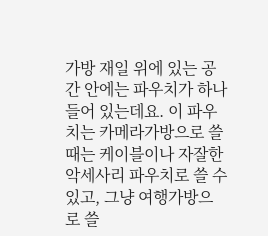가방 재일 위에 있는 공간 안에는 파우치가 하나 들어 있는데요. 이 파우치는 카메라가방으로 쓸때는 케이블이나 자잘한 악세사리 파우치로 쓸 수 있고, 그냥 여행가방으로 쓸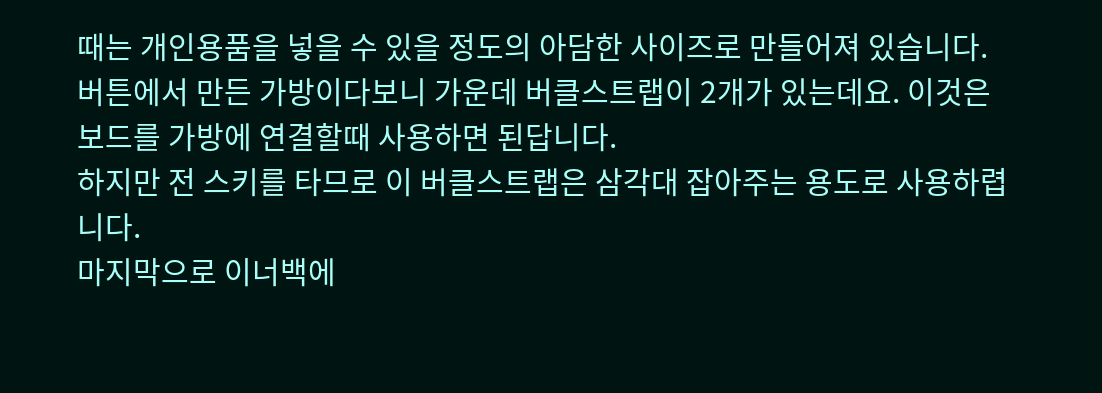때는 개인용품을 넣을 수 있을 정도의 아담한 사이즈로 만들어져 있습니다.
버튼에서 만든 가방이다보니 가운데 버클스트랩이 2개가 있는데요. 이것은 보드를 가방에 연결할때 사용하면 된답니다.
하지만 전 스키를 타므로 이 버클스트랩은 삼각대 잡아주는 용도로 사용하렵니다.
마지막으로 이너백에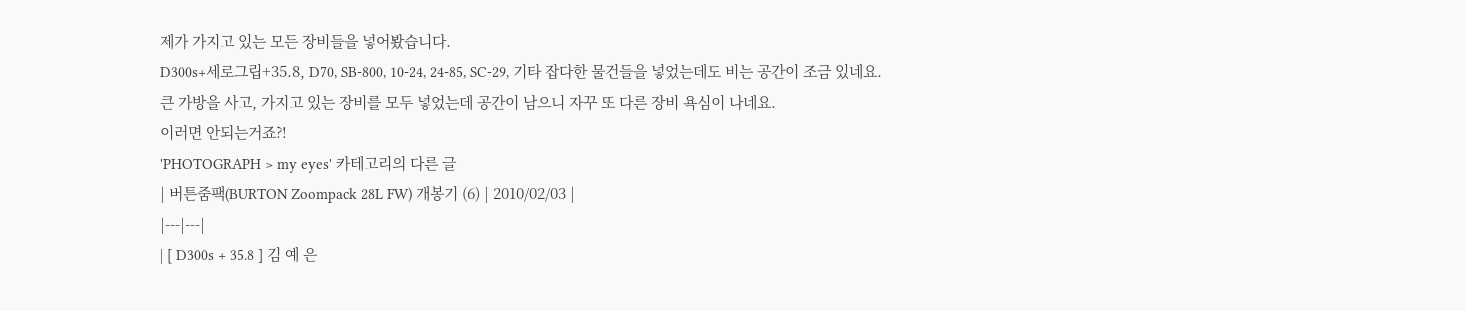제가 가지고 있는 모든 장비들을 넣어봤습니다.
D300s+세로그립+35.8, D70, SB-800, 10-24, 24-85, SC-29, 기타 잡다한 물건들을 넣었는데도 비는 공간이 조금 있네요.
큰 가방을 사고, 가지고 있는 장비를 모두 넣었는데 공간이 남으니 자꾸 또 다른 장비 욕심이 나네요.
이러면 안되는거죠?!
'PHOTOGRAPH > my eyes' 카테고리의 다른 글
| 버튼줌팩(BURTON Zoompack 28L FW) 개봉기 (6) | 2010/02/03 |
|---|---|
| [ D300s + 35.8 ] 김 예 은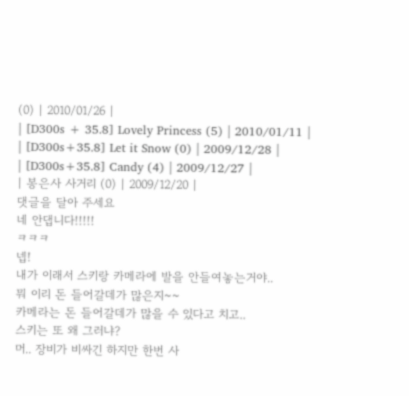(0) | 2010/01/26 |
| [D300s + 35.8] Lovely Princess (5) | 2010/01/11 |
| [D300s+35.8] Let it Snow (0) | 2009/12/28 |
| [D300s+35.8] Candy (4) | 2009/12/27 |
| 봉은사 사거리 (0) | 2009/12/20 |
댓글을 달아 주세요
네 안댑니다!!!!!
ㅋㅋㅋ
넵!
내가 이래서 스키랑 카메라에 발을 안들여놓는거야..
뭐 이리 돈 들어갈데가 많은지~~
카메라는 돈 들어갈데가 많을 수 있다고 치고..
스키는 또 왜 그러냐?
머.. 장비가 비싸긴 하지만 한번 사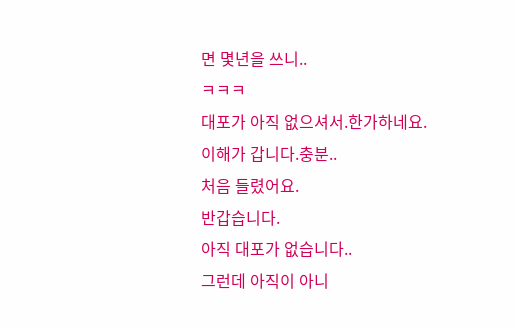면 몇년을 쓰니..
ㅋㅋㅋ
대포가 아직 없으셔서.한가하네요.
이해가 갑니다.충분..
처음 들렸어요.
반갑습니다.
아직 대포가 없습니다..
그런데 아직이 아니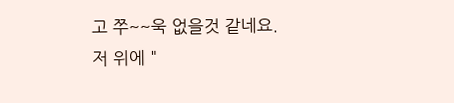고 쭈~~욱 없을것 같네요.
저 위에 "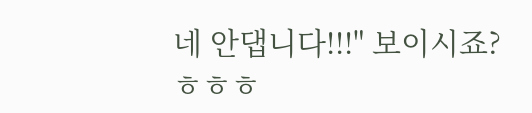네 안댑니다!!!" 보이시죠?
ㅎㅎㅎ